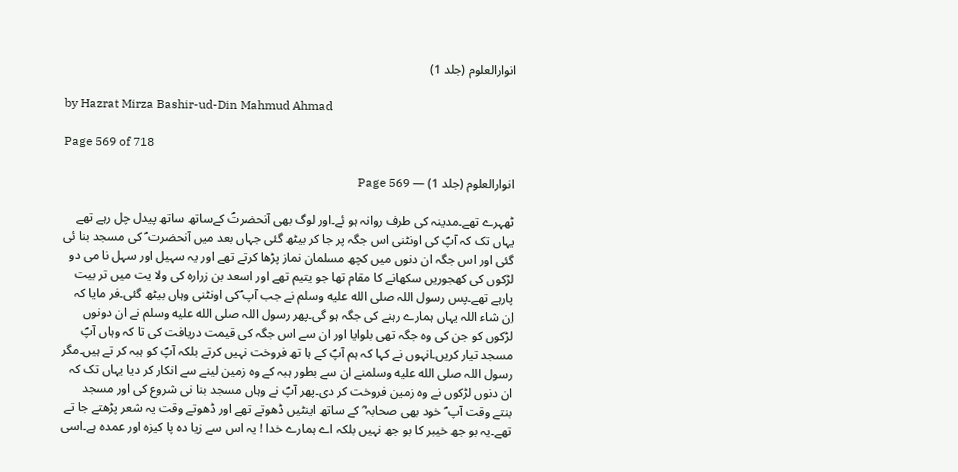انوارالعلوم (جلد 1)

by Hazrat Mirza Bashir-ud-Din Mahmud Ahmad

Page 569 of 718

انوارالعلوم (جلد 1) — Page 569

ٹھہرے تھے۔مدینہ کی طرف روانہ ہو ئے۔اور لوگ بھی آنحضرتؐ کےساتھ ساتھ پیدل چل رہے تھے یہاں تک کہ آپؐ کی اونٹنی اس جگہ پر جا کر بیٹھ گئی جہاں بعد میں آنحضرت ؐ کی مسجد بنا ئی گئی اور اس جگہ ان دنوں میں کچھ مسلمان نماز پڑھا کرتے تھے اور یہ سہیل اور سہل نا می دو لڑکوں کی کھجوریں سکھانے کا مقام تھا جو یتیم تھے اور اسعد بن زرارہ کی ولا یت میں تر بیت پارہے تھے۔پس رسول اللہ صلى الله عليه وسلم نے جب آپ ؐکی اونٹنی وہاں بیٹھ گئی۔فر مایا کہ اِن شاء اللہ یہاں ہمارے رہنے کی جگہ ہو گی۔پھر رسول اللہ صلى الله عليه وسلم نے ان دونوں لڑکوں کو جن کی وہ جگہ تھی بلوایا اور ان سے اس جگہ کی قیمت دریافت کی تا کہ وہاں آپؐ مسجد تیار کریں۔انہوں نے کہا کہ ہم آپؐ کے ہا تھ فروخت نہیں کرتے بلکہ آپؐ کو ہبہ کر تے ہیں۔مگر رسول اللہ صلى الله عليه وسلمنے ان سے بطور ہبہ کے وہ زمین لینے سے انکار کر دیا یہاں تک کہ ان دنوں لڑکوں نے وہ زمین فروخت کر دی۔پھر آپؐ نے وہاں مسجد بنا نی شروع کی اور مسجد بنتے وقت آپ ؐ خود بھی صحابہ ؓ کے ساتھ اینٹیں ڈھوتے تھے اور ڈھوتے وقت یہ شعر پڑھتے جا تے تھے۔یہ بو جھ خیبر کا بو جھ نہیں بلکہ اے ہمارے خدا ! یہ اس سے زیا دہ پا کیزہ اور عمدہ ہے۔اسی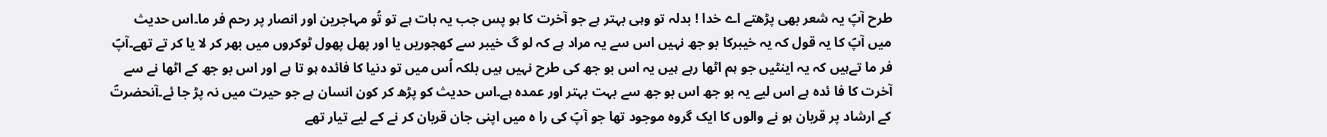طرح آپؐ یہ شعر بھی پڑھتے اے خدا ! بدلہ تو وہی بہتر ہے جو آخرت کا ہو پس جب یہ بات ہے تو تُو مہاجرین اور انصار پر رحم فر ما۔اس حدیث میں آپؐ کا یہ قول کہ یہ خیبرکا بو جھ نہیں اس سے یہ مراد ہے کہ لو گ خیبر سے کھجوریں یا اور پھل پھول ٹوکروں میں بھر کر لا یا کر تے تھے۔آپؐ فر ما تےہیں کہ یہ اینٹیں جو ہم اٹھا رہے ہیں یہ اس بو جھ کی طرح نہیں ہیں بلکہ اُس میں تو دنیا کا فائدہ ہو تا ہے اور اس بو جھ کے اٹھا نے سے آخرت کا فا ئدہ ہے اس لیے یہ بو جھ اس بو جھ سے بہت بہتر اور عمدہ ہے۔اس حدیث کو پڑھ کر کون انسان ہے جو حیرت میں نہ پڑ جا ئے۔آنحضرتؐ کے ارشاد پر قربان ہو نے والوں کا ایک گروہ موجود تھا جو آپؐ کی را ہ میں اپنی جان قربان کر نے کے لیے تیار تھے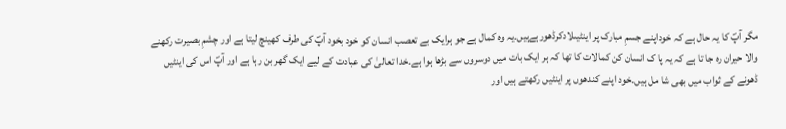مگر آپؐ کا یہ حال ہے کہ خوداپنے جسمِ مبارک پر اینٹیںلادکرڈھورہےہیں۔یہ وہ کمال ہے جو ہرایک بے تعصب انسان کو خود بخود آپؐ کی طرف کھینچ لیتا ہے اور چشمِ بصیرت رکھنے والا حیران رہ جا تا ہے کہ یہ پا ک انسان کن کمالات کا تھا کہ ہر ایک بات میں دوسروں سے بڑھا ہوا ہے۔خدا تعالیٰ کی عبادت کے لیے ایک گھر بن رہا ہے اور آپؐ اس کی اینٹیں ڈھونے کے ثواب میں بھی شا مل ہیں۔خود اپنے کندھوں پر اینٹیں رکھتے ہیں اور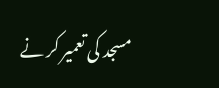مسجد کی تعمیر کر نے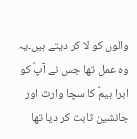والوں کو لا کر دیتے ہیں۔یہ وہ عمل تھا جس نے آپؐ کو ابرا ہیمؑ کا سچا وارث اور جانشین ثابت کر دیا تھا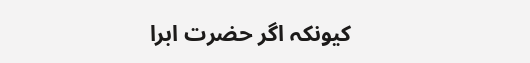کیونکہ اگر حضرت ابرا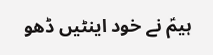ہیمؑ نے خود اینٹیں ڈھو